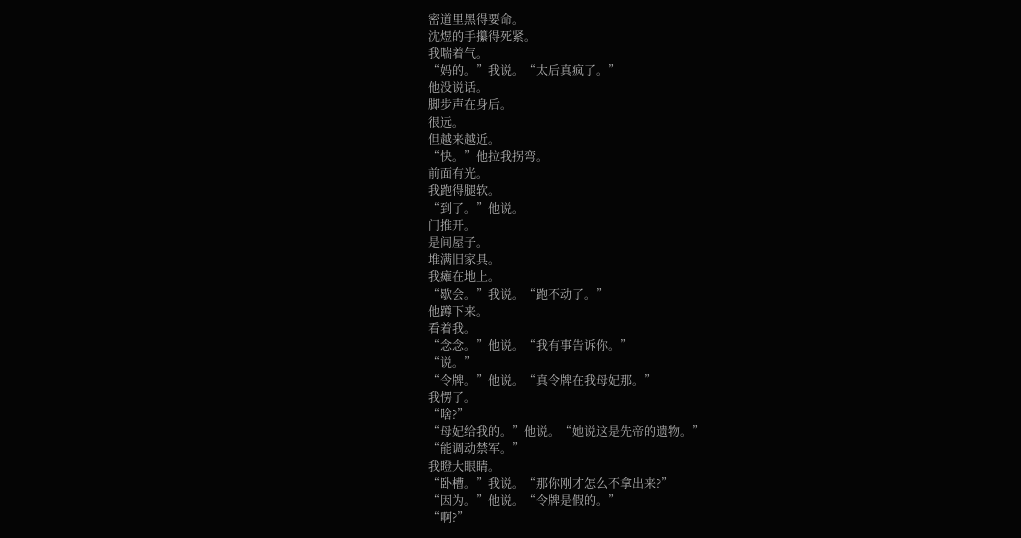密道里黑得要命。
沈煜的手攥得死紧。
我喘着气。
“妈的。”我说。“太后真疯了。”
他没说话。
脚步声在身后。
很远。
但越来越近。
“快。”他拉我拐弯。
前面有光。
我跑得腿软。
“到了。”他说。
门推开。
是间屋子。
堆满旧家具。
我瘫在地上。
“歇会。”我说。“跑不动了。”
他蹲下来。
看着我。
“念念。”他说。“我有事告诉你。”
“说。”
“令牌。”他说。“真令牌在我母妃那。”
我愣了。
“啥?”
“母妃给我的。”他说。“她说这是先帝的遗物。”
“能调动禁军。”
我瞪大眼睛。
“卧槽。”我说。“那你刚才怎么不拿出来?”
“因为。”他说。“令牌是假的。”
“啊?”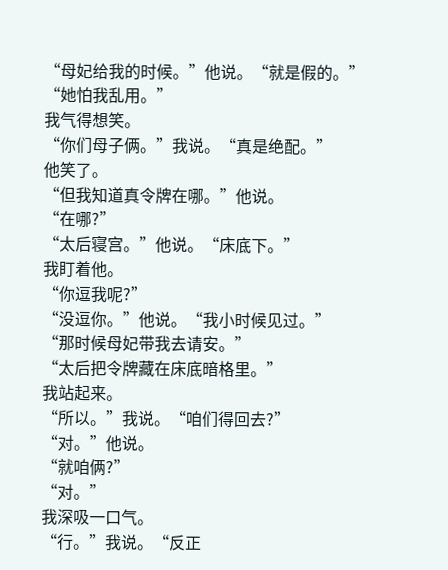“母妃给我的时候。”他说。“就是假的。”
“她怕我乱用。”
我气得想笑。
“你们母子俩。”我说。“真是绝配。”
他笑了。
“但我知道真令牌在哪。”他说。
“在哪?”
“太后寝宫。”他说。“床底下。”
我盯着他。
“你逗我呢?”
“没逗你。”他说。“我小时候见过。”
“那时候母妃带我去请安。”
“太后把令牌藏在床底暗格里。”
我站起来。
“所以。”我说。“咱们得回去?”
“对。”他说。
“就咱俩?”
“对。”
我深吸一口气。
“行。”我说。“反正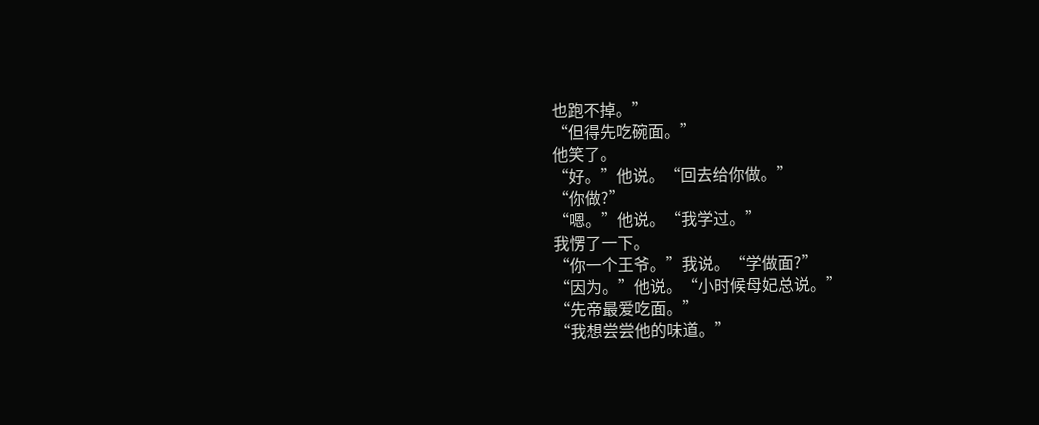也跑不掉。”
“但得先吃碗面。”
他笑了。
“好。”他说。“回去给你做。”
“你做?”
“嗯。”他说。“我学过。”
我愣了一下。
“你一个王爷。”我说。“学做面?”
“因为。”他说。“小时候母妃总说。”
“先帝最爱吃面。”
“我想尝尝他的味道。”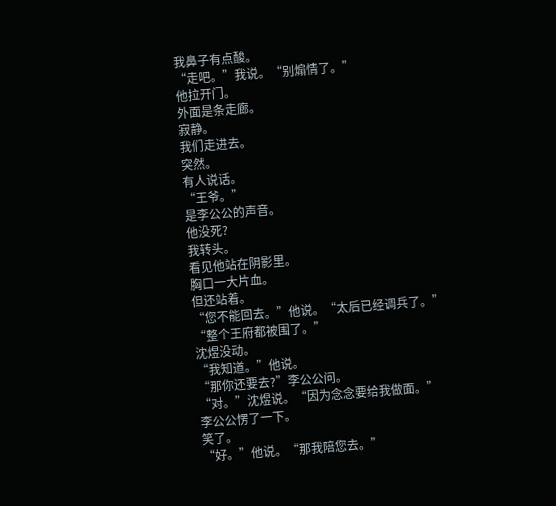我鼻子有点酸。
“走吧。”我说。“别煽情了。”
他拉开门。
外面是条走廊。
寂静。
我们走进去。
突然。
有人说话。
“王爷。”
是李公公的声音。
他没死?
我转头。
看见他站在阴影里。
胸口一大片血。
但还站着。
“您不能回去。”他说。“太后已经调兵了。”
“整个王府都被围了。”
沈煜没动。
“我知道。”他说。
“那你还要去?”李公公问。
“对。”沈煜说。“因为念念要给我做面。”
李公公愣了一下。
笑了。
“好。”他说。“那我陪您去。”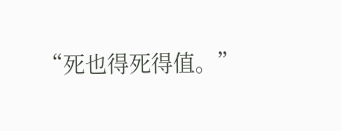“死也得死得值。”